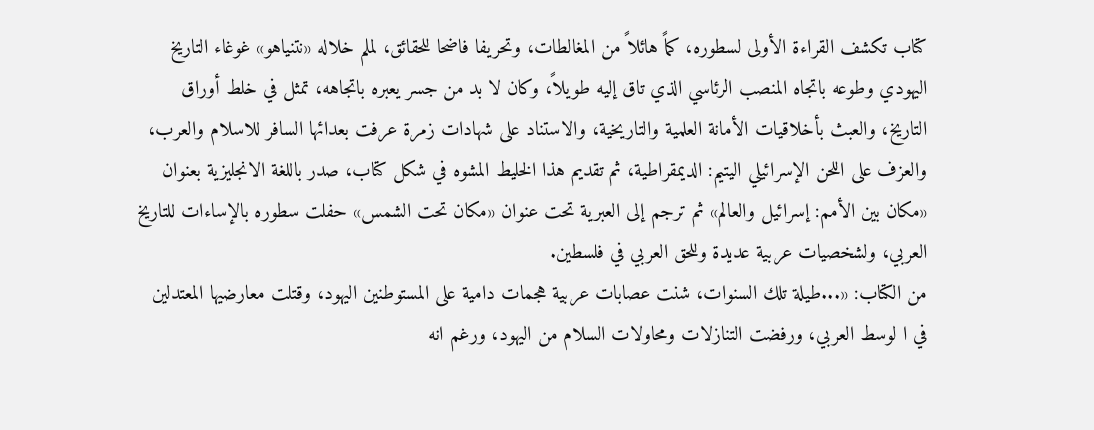كتاب تكشف القراءة الأولى لسطوره، كماً هائلاً من المغالطات، وتحريفا فاضحا للحقائق، لملم خلاله «نتنياهو» غوغاء التاريخ اليهودي وطوعه باتجاه المنصب الرئاسي الذي تاق إليه طويلاً، وكان لا بد من جسر يعبره باتجاهه، تمثل في خلط أوراق التاريخ، والعبث بأخلاقيات الأمانة العلمية والتاريخية، والاستناد على شهادات زمرة عرفت بعدائها السافر للاسلام والعرب، والعزف على اللحن الإسرائيلي اليتيم: الديمقراطية، ثم تقديم هذا الخليط المشوه في شكل كتاب، صدر باللغة الانجليزية بعنوان «مكان بين الأمم: إسرائيل والعالم» ثم ترجم إلى العبرية تحت عنوان «مكان تحت الشمس» حفلت سطوره بالإساءات للتاريخ العربي، ولشخصيات عربية عديدة وللحق العربي في فلسطين.
من الكتاب: «...طيلة تلك السنوات، شنت عصابات عربية هجمات دامية على المستوطنين اليهود، وقتلت معارضيها المعتدلين في ا لوسط العربي، ورفضت التنازلات ومحاولات السلام من اليهود، ورغم انه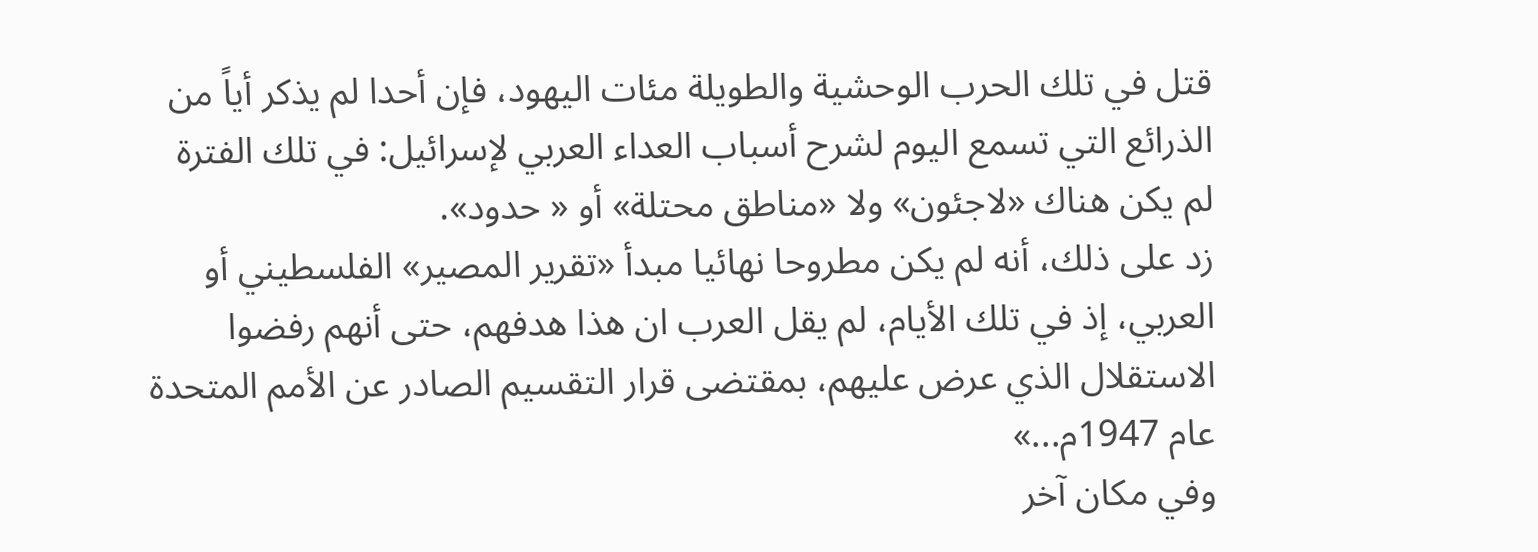قتل في تلك الحرب الوحشية والطويلة مئات اليهود، فإن أحدا لم يذكر أياً من الذرائع التي تسمع اليوم لشرح أسباب العداء العربي لإسرائيل: في تلك الفترة لم يكن هناك «لاجئون» ولا «مناطق محتلة» أو « حدود».
زد على ذلك، أنه لم يكن مطروحا نهائيا مبدأ «تقرير المصير» الفلسطيني أو العربي، إذ في تلك الأيام، لم يقل العرب ان هذا هدفهم، حتى أنهم رفضوا الاستقلال الذي عرض عليهم، بمقتضى قرار التقسيم الصادر عن الأمم المتحدة عام 1947م...»
وفي مكان آخر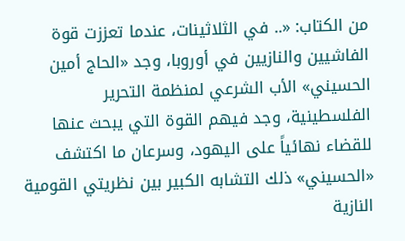من الكتاب: «.. في الثلاثينات، عندما تعززت قوة الفاشيين والنازيين في أوروبا، وجد «الحاج أمين الحسيني» الأب الشرعي لمنظمة التحرير الفلسطينية، وجد فيهم القوة التي يبحث عنها للقضاء نهائياً على اليهود، وسرعان ما اكتشف «الحسيني» ذلك التشابه الكبير بين نظريتي القومية النازية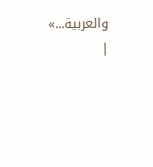والعربية...»
|